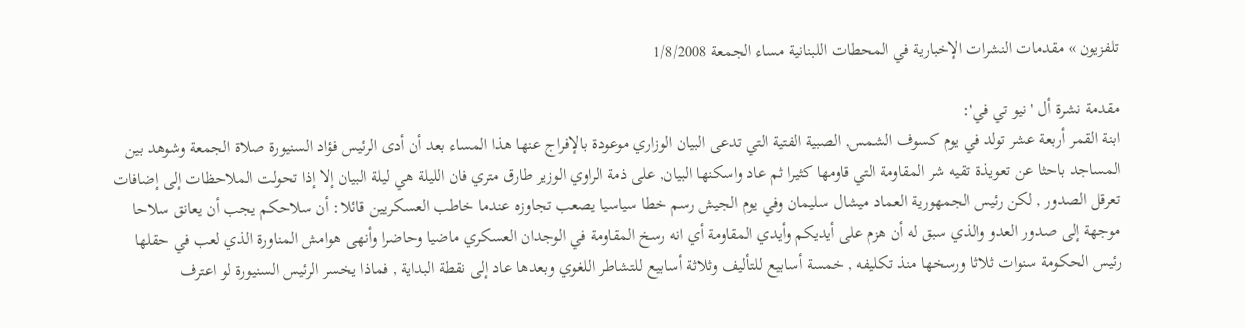تلفزيون » مقدمات النشرات الإخبارية في المحطات اللبنانية مساء الجمعة 1/8/2008

مقدمة نشرة أل 'نيو تي في':
ابنة القمر أربعة عشر تولد في يوم كسوف الشمس, الصبية الفتية التي تدعى البيان الوزاري موعودة بالإفراج عنها هذا المساء بعد أن أدى الرئيس فؤاد السنيورة صلاة الجمعة وشوهد بين المساجد باحثا عن تعويذة تقيه شر المقاومة التي قاومها كثيرا ثم عاد واسكنها البيان, على ذمة الراوي الوزير طارق متري فان الليلة هي ليلة البيان إلا إذا تحولت الملاحظات إلى إضافات تعرقل الصدور , لكن رئيس الجمهورية العماد ميشال سليمان وفي يوم الجيش رسم خطا سياسيا يصعب تجاوزه عندما خاطب العسكريين قائلا: أن سلاحكم يجب أن يعانق سلاحا موجهة إلى صدور العدو والذي سبق له أن هزم على أيديكم وأيدي المقاومة أي انه رسخ المقاومة في الوجدان العسكري ماضيا وحاضرا وأنهى هوامش المناورة الذي لعب في حقلها رئيس الحكومة سنوات ثلاثا ورسخها منذ تكليفه , خمسة أسابيع للتأليف وثلاثة أسابيع للتشاطر اللغوي وبعدها عاد إلى نقطة البداية , فماذا يخسر الرئيس السنيورة لو اعترف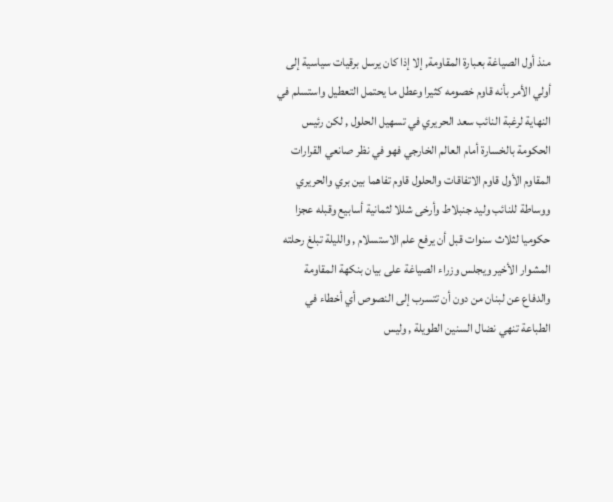منذ أول الصياغة بعبارة المقاومة, إلا إذا كان يرسل برقيات سياسية إلى أولي الأمر بأنه قاوم خصومه كثيرا وعطل ما يحتمل التعطيل واستسلم في النهاية لرغبة النائب سعد الحريري في تسهيل الحلول , لكن رئيس الحكومة بالخسارة أمام العالم الخارجي فهو في نظر صانعي القرارات المقاوم الأول قاوم الاتفاقات والحلول قاوم تفاهما بين بري والحريري ووساطة للنائب وليد جنبلاط وأرخى شللا لثمانية أسابيع وقبله عجزا حكوميا لثلاث سنوات قبل أن يرفع علم الاستسلام , والليلة تبلغ رحلته المشوار الأخير ويجلس وزراء الصياغة على بيان بنكهة المقاومة والدفاع عن لبنان من دون أن تتسرب إلى النصوص أي أخطاء في الطباعة تنهي نضال السنين الطويلة , وليس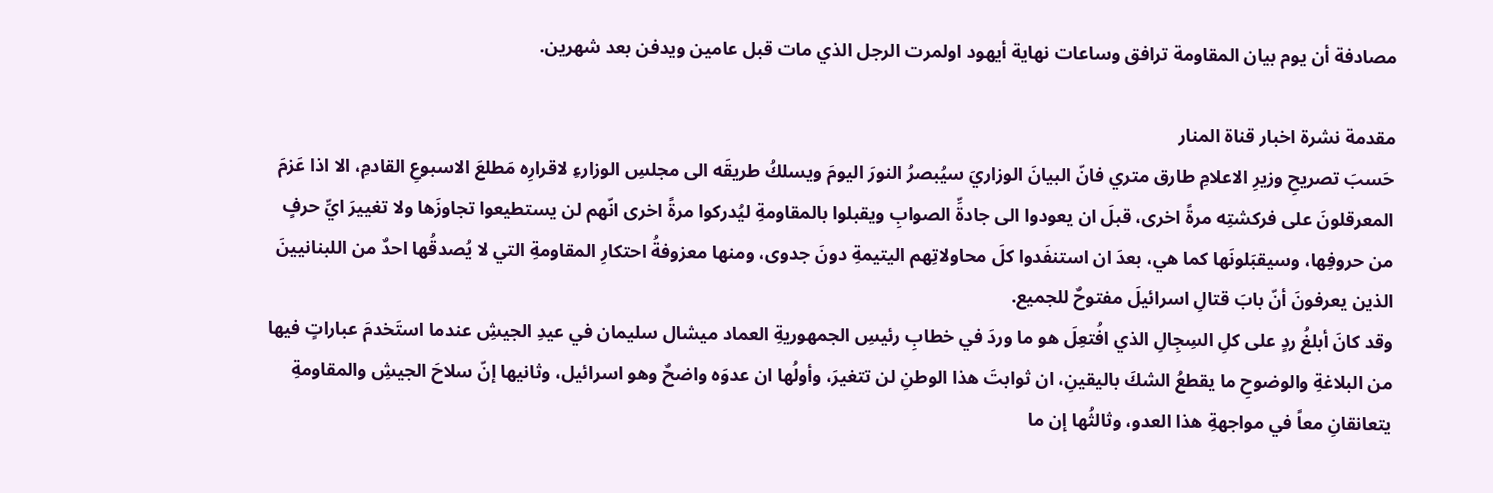مصادفة أن يوم بيان المقاومة ترافق وساعات نهاية أيهود اولمرت الرجل الذي مات قبل عامين ويدفن بعد شهرين.

مقدمة نشرة اخبار قناة المنار
حَسبَ تصريحِ وزيرِ الاعلامِ طارق متري فانّ البيانَ الوزاريَ سيُبصرُ النورَ اليومَ ويسلكُ طريقَه الى مجلسِ الوزارءِ لاقرارِه مَطلعَ الاسبوعِ القادمِ، الا اذا عَزمَ المعرقلونَ على فركشتِه مرةً اخرى، قبلَ ان يعودوا الى جادةِّ الصوابِ ويقبلوا بالمقاومةِ ليُدركوا مرةً اخرى انّهم لن يستطيعوا تجاوزَها ولا تغييرَ ايِّ حرفٍ من حروفِها، وسيقبَلونَها كما هي، بعدَ ان استنفَدوا كلَ محاولاتِهم اليتيمةِ دونَ جدوى، ومنها معزوفةُ احتكارِ المقاومةِ التي لا يُصدقُها احدٌ من اللبنانيينَ الذين يعرفونَ أنّ بابَ قتالِ اسرائيلَ مفتوحٌ للجميع.
وقد كانَ أبلغُ ردٍ على كلِ السِجِالِ الذي افُتعِلَ هو ما وردَ في خطابِ رئيسِ الجمهوريةِ العماد ميشال سليمان في عيدِ الجيشِ عندما استَخدمَ عباراتٍ فيها من البلاغةِ والوضوحِ ما يقطعُ الشكَ باليقينِ، ان ثوابتَ هذا الوطنِ لن تتغيرَ، وأولُها ان عدوَه واضحٌ وهو اسرائيل، وثانيها إنّ سلاحَ الجيشِ والمقاومةِ يتعانقانِ معاً في مواجهةِ هذا العدو، وثالثُها إن ما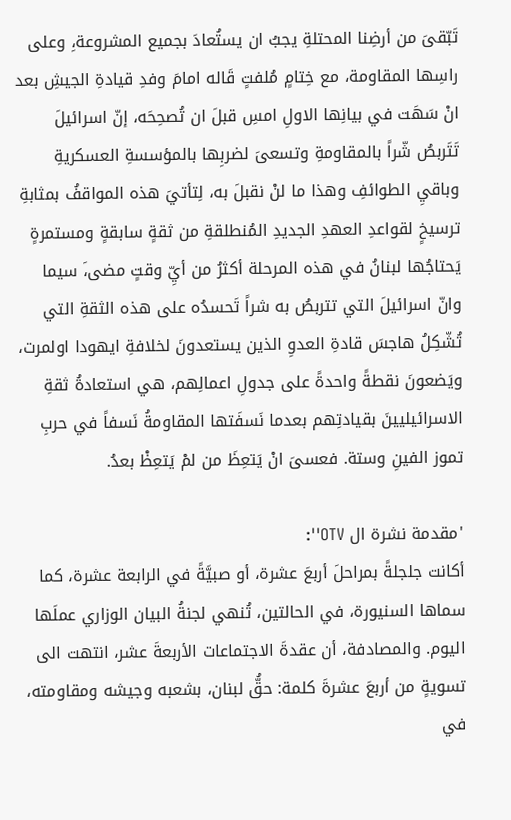تَبّقىَ من أرضِنا المحتلةِ يجبُ ان يستُعادَ بجميع المشروعة،ِ وعلى راسِها المقاومة، مع خِتامٍ مُلفتٍ قَاله امامَ وفدِ قيادةِ الجيشِ بعد انْ سَهَت في بيانِها الاولِ امسِ قبلَ ان تُصحِحَه، إنّ اسرائيلَ تَتَربصُ شّراً بالمقاومةِ وتسعىَ لضربِها بالمؤسسةِ العسكريةِ وباقيِ الطوائفِ وهذا ما لنْ نقبلَ به، لِتأتيَ هذه المواقفُ بمثابةِ ترسيخٍ لقواعدِ العهدِ الجديدِ المُنطلقةِ من ثقةٍ سابقةٍ ومستمرةٍ يَحتاجُها لبنانُ في هذه المرحلة أكثرُ من أيِّ وقتٍ مضى،َ سيما وانّ اسرائيلَ التي تتربصُ به شراً تَحسدُه على هذه الثقةِ التي تُشّكِلُ هاجسَ قادةِ العدوِ الذين يستعدونَ لخلافةِ ايهودا اولمرت، ويَضعونَ نقطةً واحدةً على جدولِ اعمالِهم، هي استعادةُ ثقةِ الاسرائيليينَ بقيادتِهم بعدما نَسفَتها المقاومةُ نَسفاً في حربِ تموز الفينِ وستة. فعسىَ انْ يَتعِظَ من لمْ يَتعِظْ بعدُ.

'مقدمة نشرة ال OTV'':
أكانت جلجلةً بمراحلَ أربعَ عشرة، أو صبيَّةً في الرابعة عشرة، كما سماها السنيورة، في الحالتين، تُنهي لجنةُ البيان الوزاري عملَها اليوم. والمصادفة، أن عقدةَ الاجتماعات الأربعةَ عشر، انتهت الى تسويةٍ من أربعَ عشرةَ كلمة: حقُّ لبنان، بشعبه وجيشه ومقاومته، في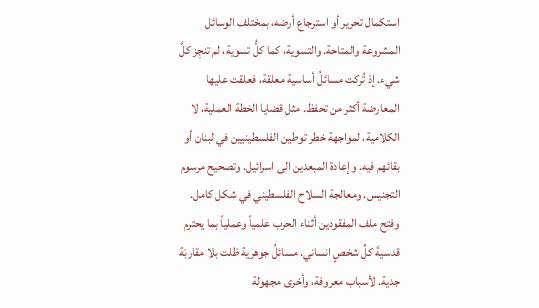استكمال تحرير أو استرجاع أرضه، بمختلف الوسائل المشروعة والمتاحة. والتسوية، كما كلُّ تسوية، لم تنجِز كلَّ شيء. إذ تُركت مسائلُ أساسية معلقة، فعلقت عليها المعارضة أكثر من تحفظ. مثل قضايا الخطة العملية، لا الكلامية، لمواجهة خطر توطين الفلسطينيين في لبنان أو بقائهم فيه. وإعادة المبعدين الى اسرائيل. وتصحيح مرسوم التجنيس. ومعالجة السلاح الفلسطيني في شكل كامل. وفتح ملف المفقودين أثناء الحرب علمياً وعملياً بما يحترم قدسيةَ كلِّ شخصٍ انساني. مسائلُ جوهرية ظلت بلا مقاربَة جدية. لأسباب معروفة، وأخرى مجهولة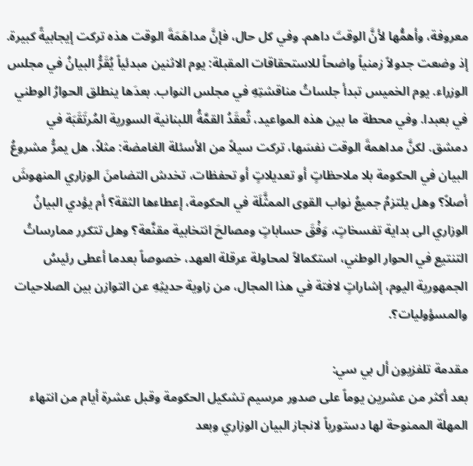معروفة، وأهمُّها لأنَّ الوقتَ داهم. وفي كل حال، فإنَّ مداهَمَةَ الوقت هذه تركت إيجابيةً كبيرة. إذ وضعت جدولاً زمنياً واضحاً للاستحقاقات المقبلة: يوم الاثنين مبدئياً يُقَرُّ البيانُ في مجلس الوزراء. يوم الخميس تبدأ جلساتُ مناقشتِهِ في مجلس النواب. بعدَها ينطلق الحوارُ الوطني في بعبدا. وفي محطة ما بين هذه المواعيد، تُعقَدُ القمَّةُ اللبنانية السورية المُرتَقَبَة في دمشق. لكنَّ مداهمةَ الوقت نفسَها، تركت سيلاً من الأسئلة الغامضة: مثلاً، هل يمرُّ مشروعُ البيان في الحكومة بلا ملاحظاتٍ أو تعديلاتٍ أو تحفظات، تخدش التضامنَ الوزاري المنهوشَ أصلاً؟ وهل يلتزمُ جميعُ نواب القوى الممثَّلَة في الحكومة، إعطاءها الثقة؟ أم يؤدي البيانُ الوزاري الى بداية تفسخاتٍ، وَفْقَ حساباتٍ ومصالحَ انتخابية مقنَّعة؟ وهل تتكرر ممارساتُ التنتيع في الحوار الوطني، استكمالاً لمحاولة عرقلة العهد، خصوصاً بعدما أعطى رئيسُ الجمهورية اليوم، إشاراتٍ لافتة في هذا المجال، من زاوية حديثِهِ عن التوازن بين الصلاحيات والمسؤوليات؟.

مقدمة تلفزيون أل بي سي:
بعد أكثر من عشرين يوماً على صدور مرسيم تشكيل الحكومة وقبل عشرة أيام من انتهاء المهلة الممنوحة لها دستورياً لانجاز البيان الوزاري وبعد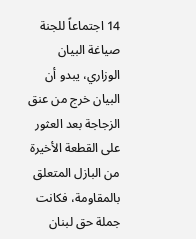14 اجتماعاً للجنة صياغة البيان الوزاري، يبدو أن البيان خرج من عنق الزجاجة بعد العثور على القطعة الأخيرة من البازل المتعلق بالمقاومة، فكانت جملة حق لبنان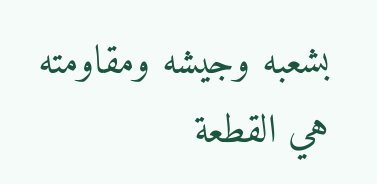بشعبه وجيشه ومقاومته هي القطعة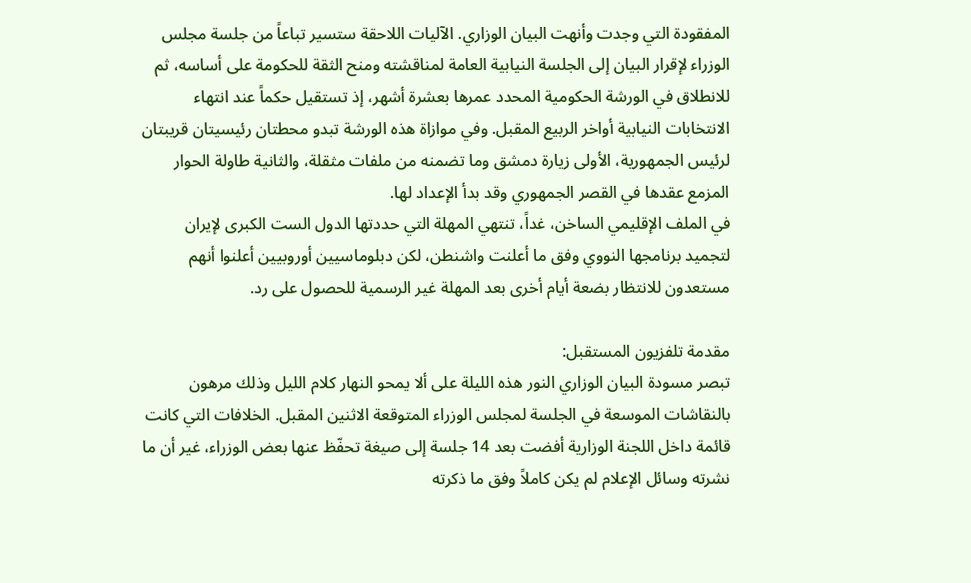المفقودة التي وجدت وأنهت البيان الوزاري. الآليات اللاحقة ستسير تباعاً من جلسة مجلس الوزراء لإقرار البيان إلى الجلسة النيابية العامة لمناقشته ومنح الثقة للحكومة على أساسه، ثم للانطلاق في الورشة الحكومية المحدد عمرها بعشرة أشهر، إذ تستقيل حكماً عند انتهاء الانتخابات النيابية أواخر الربيع المقبل. وفي موازاة هذه الورشة تبدو محطتان رئيسيتان قريبتان لرئيس الجمهورية، الأولى زيارة دمشق وما تضمنه من ملفات مثقلة، والثانية طاولة الحوار المزمع عقدها في القصر الجمهوري وقد بدأ الإعداد لها.
في الملف الإقليمي الساخن، غداً، تنتهي المهلة التي حددتها الدول الست الكبرى لإيران لتجميد برنامجها النووي وفق ما أعلنت واشنطن، لكن دبلوماسيين أوروبيين أعلنوا أنهم مستعدون للانتظار بضعة أيام أخرى بعد المهلة غير الرسمية للحصول على رد.

مقدمة تلفزيون المستقبل:
تبصر مسودة البيان الوزاري النور هذه الليلة على ألا يمحو النهار كلام الليل وذلك مرهون بالنقاشات الموسعة في الجلسة لمجلس الوزراء المتوقعة الاثنين المقبل. الخلافات التي كانت قائمة داخل اللجنة الوزارية أفضت بعد 14 جلسة إلى صيغة تحفّظ عنها بعض الوزراء، غير أن ما نشرته وسائل الإعلام لم يكن كاملاً وفق ما ذكرته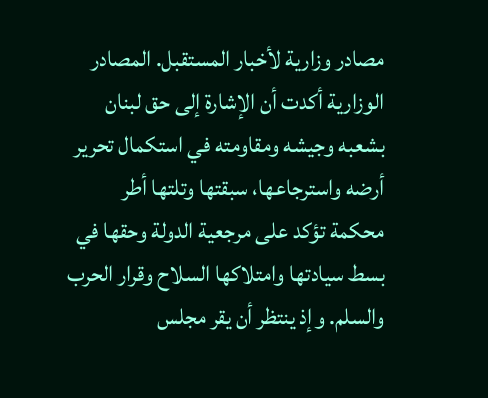مصادر وزارية لأخبار المستقبل. المصادر الوزارية أكدت أن الإشارة إلى حق لبنان بشعبه وجيشه ومقاومته في استكمال تحرير أرضه واسترجاعها، سبقتها وتلتها أطر محكمة تؤكد على مرجعية الدولة وحقها في بسط سيادتها وامتلاكها السلاح وقرار الحرب والسلم. وإذ ينتظر أن يقر مجلس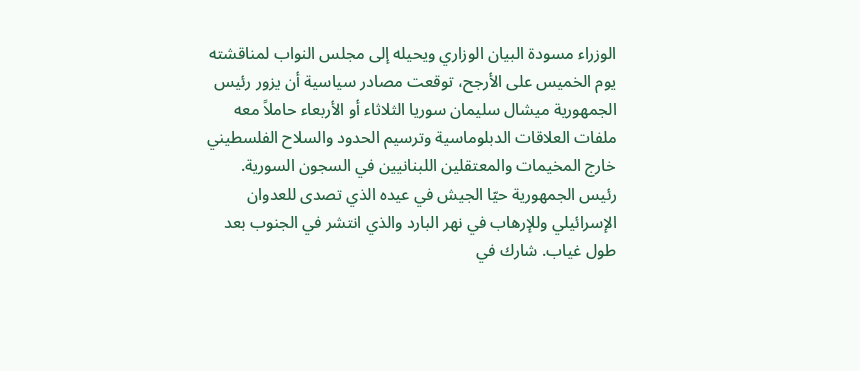الوزراء مسودة البيان الوزاري ويحيله إلى مجلس النواب لمناقشته يوم الخميس على الأرجح، توقعت مصادر سياسية أن يزور رئيس الجمهورية ميشال سليمان سوريا الثلاثاء أو الأربعاء حاملاً معه ملفات العلاقات الدبلوماسية وترسيم الحدود والسلاح الفلسطيني خارج المخيمات والمعتقلين اللبنانيين في السجون السورية.
رئيس الجمهورية حيّا الجيش في عيده الذي تصدى للعدوان الإسرائيلي وللإرهاب في نهر البارد والذي انتشر في الجنوب بعد طول غياب. شارك في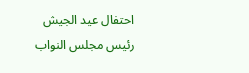احتفال عيد الجيش رئيس مجلس النواب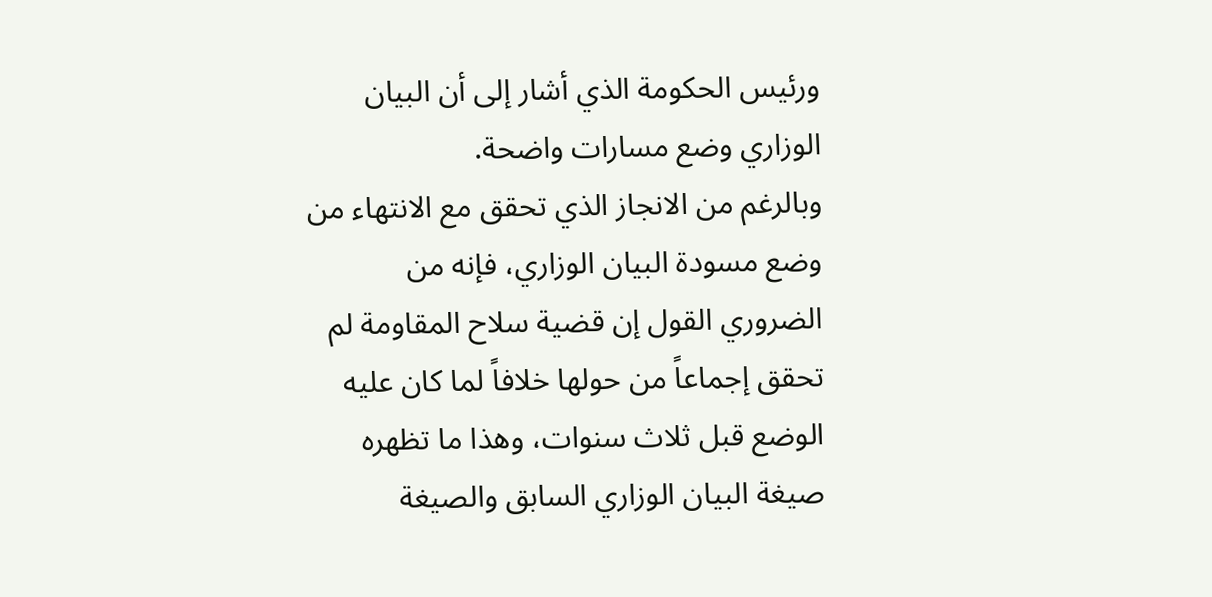ورئيس الحكومة الذي أشار إلى أن البيان الوزاري وضع مسارات واضحة.
وبالرغم من الانجاز الذي تحقق مع الانتهاء من وضع مسودة البيان الوزاري، فإنه من الضروري القول إن قضية سلاح المقاومة لم تحقق إجماعاً من حولها خلافاً لما كان عليه الوضع قبل ثلاث سنوات، وهذا ما تظهره صيغة البيان الوزاري السابق والصيغة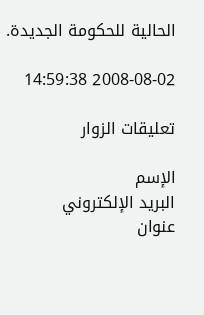الحالية للحكومة الجديدة.

2008-08-02 14:59:38

تعليقات الزوار

الإسم
البريد الإلكتروني
عنوان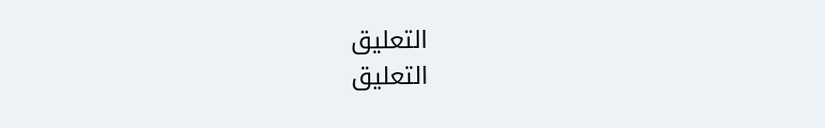التعليق
التعليق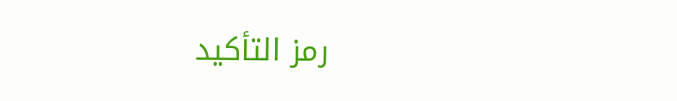رمز التأكيد